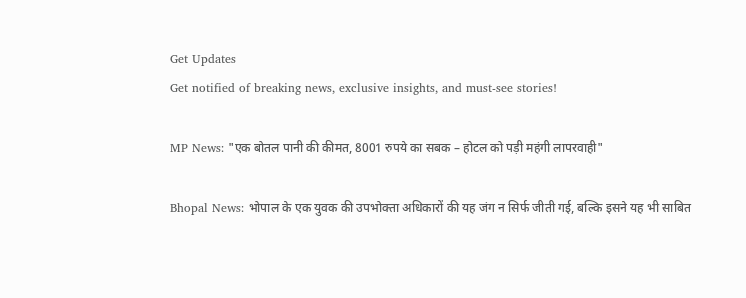Get Updates
Get notified of breaking news, exclusive insights, and must-see stories!

MP News: "एक बोतल पानी की कीमत, 8001 रुपये का सबक – होटल को पड़ी महंगी लापरवाही"

Bhopal News: भोपाल के एक युवक की उपभोक्ता अधिकारों की यह जंग न सिर्फ जीती गई, बल्कि इसने यह भी साबित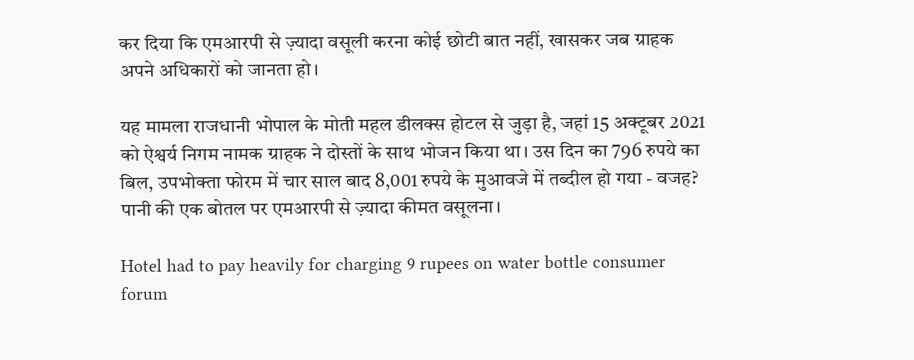कर दिया कि एमआरपी से ज़्यादा वसूली करना कोई छोटी बात नहीं, खासकर जब ग्राहक अपने अधिकारों को जानता हो।

यह मामला राजधानी भोपाल के मोती महल डीलक्स होटल से जुड़ा है, जहां 15 अक्टूबर 2021 को ऐश्वर्य निगम नामक ग्राहक ने दोस्तों के साथ भोजन किया था। उस दिन का 796 रुपये का बिल, उपभोक्ता फोरम में चार साल बाद 8,001 रुपये के मुआवजे में तब्दील हो गया - वजह? पानी की एक बोतल पर एमआरपी से ज़्यादा कीमत वसूलना।

Hotel had to pay heavily for charging 9 rupees on water bottle consumer forum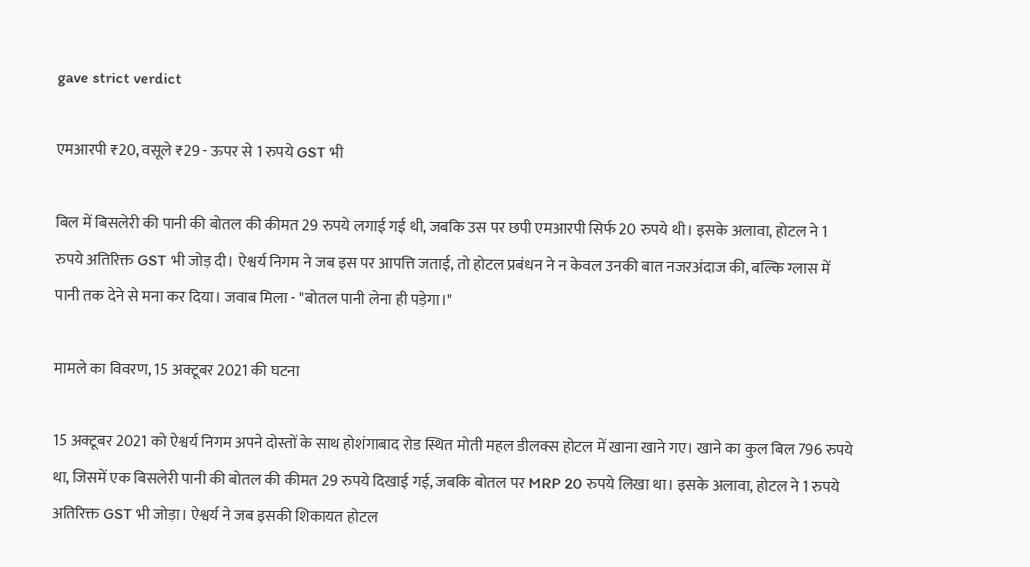gave strict verdict

एमआरपी ₹20, वसूले ₹29 - ऊपर से 1 रुपये GST भी

बिल में बिसलेरी की पानी की बोतल की कीमत 29 रुपये लगाई गई थी, जबकि उस पर छपी एमआरपी सिर्फ 20 रुपये थी। इसके अलावा, होटल ने 1 रुपये अतिरिक्त GST भी जोड़ दी। ऐश्वर्य निगम ने जब इस पर आपत्ति जताई, तो होटल प्रबंधन ने न केवल उनकी बात नजरअंदाज की, बल्कि ग्लास में पानी तक देने से मना कर दिया। जवाब मिला - "बोतल पानी लेना ही पड़ेगा।"

मामले का विवरण, 15 अक्टूबर 2021 की घटना

15 अक्टूबर 2021 को ऐश्वर्य निगम अपने दोस्तों के साथ होशंगाबाद रोड स्थित मोती महल डीलक्स होटल में खाना खाने गए। खाने का कुल बिल 796 रुपये था, जिसमें एक बिसलेरी पानी की बोतल की कीमत 29 रुपये दिखाई गई, जबकि बोतल पर MRP 20 रुपये लिखा था। इसके अलावा, होटल ने 1 रुपये अतिरिक्त GST भी जोड़ा। ऐश्वर्य ने जब इसकी शिकायत होटल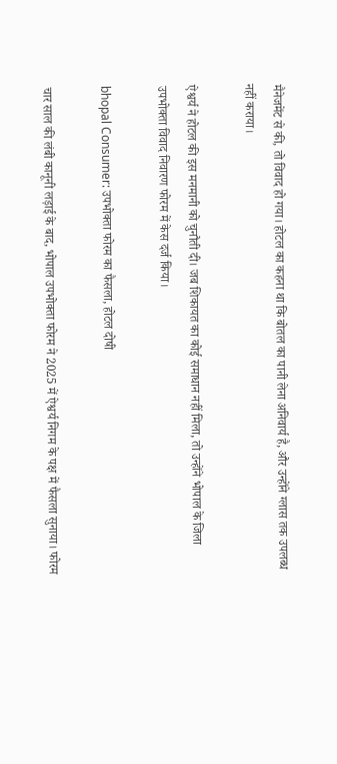मैनेजमेंट से की, तो विवाद हो गया। होटल का कहना था कि बोतल का पानी लेना अनिवार्य है, और उन्होंने ग्लास तक उपलब्ध नहीं कराया।

ऐश्वर्य ने होटल की इस मनमानी को चुनौती दी। जब शिकायत का कोई समाधान नहीं मिला, तो उन्होंने भोपाल के जिला उपभोक्ता विवाद निवारण फोरम में केस दर्ज किया।

bhopal Consumer: उपभोक्ता फोरम का फैसला, होटल दोषी

चार साल की लंबी कानूनी लड़ाई के बाद, भोपाल उपभोक्ता फोरम ने 2025 में ऐश्वर्य निगम के पक्ष में फैसला सुनाया। फोरम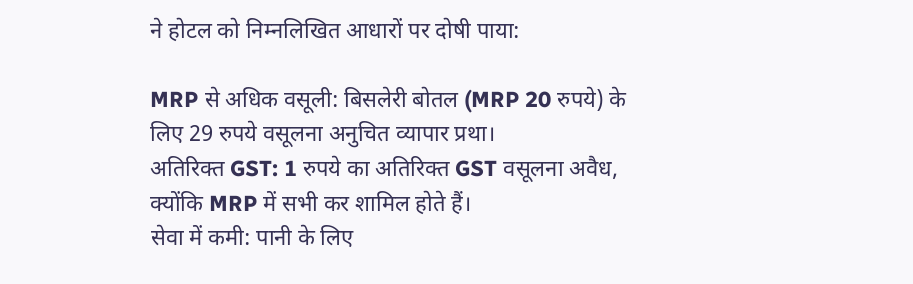ने होटल को निम्नलिखित आधारों पर दोषी पाया:

MRP से अधिक वसूली: बिसलेरी बोतल (MRP 20 रुपये) के लिए 29 रुपये वसूलना अनुचित व्यापार प्रथा।
अतिरिक्त GST: 1 रुपये का अतिरिक्त GST वसूलना अवैध, क्योंकि MRP में सभी कर शामिल होते हैं।
सेवा में कमी: पानी के लिए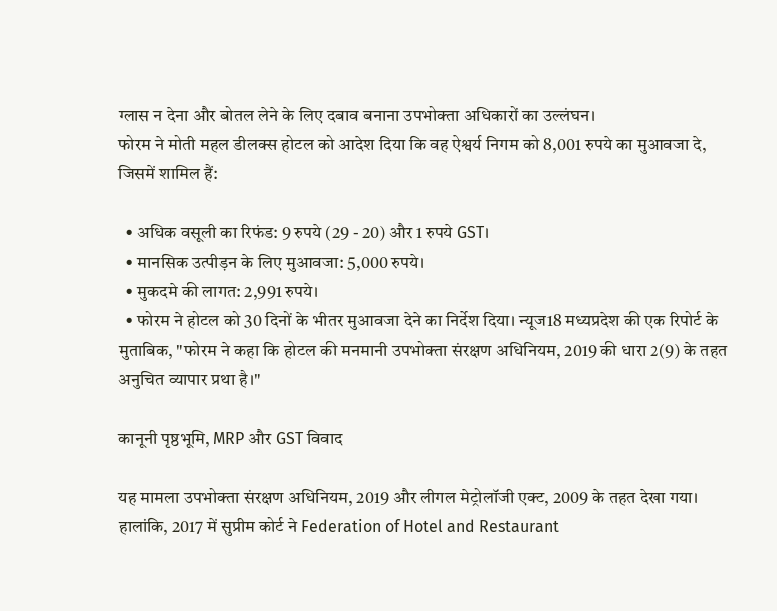ग्लास न देना और बोतल लेने के लिए दबाव बनाना उपभोक्ता अधिकारों का उल्लंघन।
फोरम ने मोती महल डीलक्स होटल को आदेश दिया कि वह ऐश्वर्य निगम को 8,001 रुपये का मुआवजा दे, जिसमें शामिल हैं:

  • अधिक वसूली का रिफंड: 9 रुपये (29 - 20) और 1 रुपये GST।
  • मानसिक उत्पीड़न के लिए मुआवजा: 5,000 रुपये।
  • मुकदमे की लागत: 2,991 रुपये।
  • फोरम ने होटल को 30 दिनों के भीतर मुआवजा देने का निर्देश दिया। न्यूज18 मध्यप्रदेश की एक रिपोर्ट के मुताबिक, "फोरम ने कहा कि होटल की मनमानी उपभोक्ता संरक्षण अधिनियम, 2019 की धारा 2(9) के तहत अनुचित व्यापार प्रथा है।"

कानूनी पृष्ठभूमि, MRP और GST विवाद

यह मामला उपभोक्ता संरक्षण अधिनियम, 2019 और लीगल मेट्रोलॉजी एक्ट, 2009 के तहत देखा गया। हालांकि, 2017 में सुप्रीम कोर्ट ने Federation of Hotel and Restaurant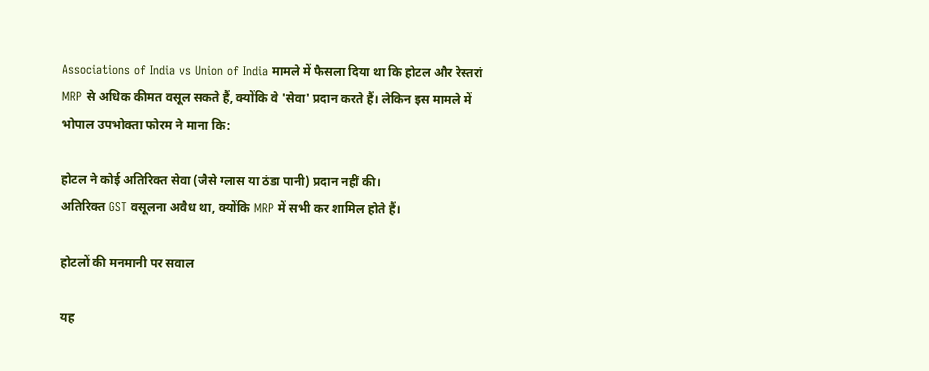Associations of India vs Union of India मामले में फैसला दिया था कि होटल और रेस्तरां MRP से अधिक कीमत वसूल सकते हैं, क्योंकि वे 'सेवा' प्रदान करते हैं। लेकिन इस मामले में भोपाल उपभोक्ता फोरम ने माना कि:

होटल ने कोई अतिरिक्त सेवा (जैसे ग्लास या ठंडा पानी) प्रदान नहीं की।
अतिरिक्त GST वसूलना अवैध था, क्योंकि MRP में सभी कर शामिल होते हैं।

होटलों की मनमानी पर सवाल

यह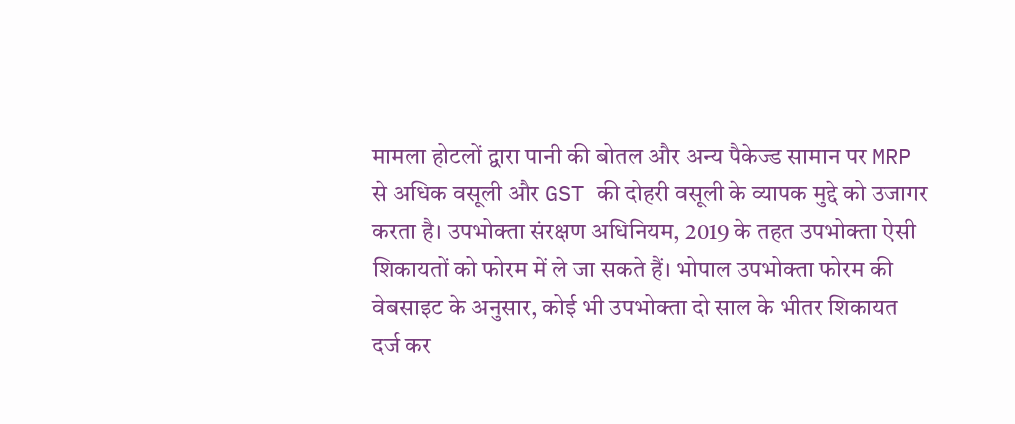मामला होटलों द्वारा पानी की बोतल और अन्य पैकेज्ड सामान पर MRP से अधिक वसूली और GST की दोहरी वसूली के व्यापक मुद्दे को उजागर करता है। उपभोक्ता संरक्षण अधिनियम, 2019 के तहत उपभोक्ता ऐसी शिकायतों को फोरम में ले जा सकते हैं। भोपाल उपभोक्ता फोरम की वेबसाइट के अनुसार, कोई भी उपभोक्ता दो साल के भीतर शिकायत दर्ज कर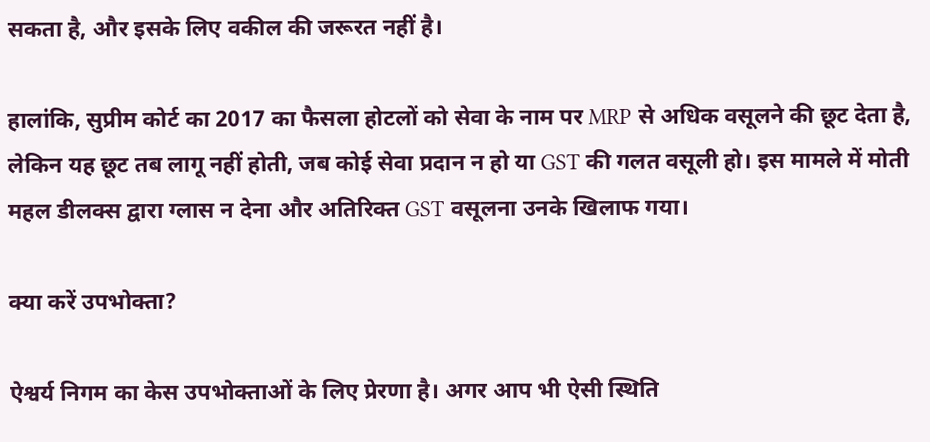सकता है, और इसके लिए वकील की जरूरत नहीं है।

हालांकि, सुप्रीम कोर्ट का 2017 का फैसला होटलों को सेवा के नाम पर MRP से अधिक वसूलने की छूट देता है, लेकिन यह छूट तब लागू नहीं होती, जब कोई सेवा प्रदान न हो या GST की गलत वसूली हो। इस मामले में मोती महल डीलक्स द्वारा ग्लास न देना और अतिरिक्त GST वसूलना उनके खिलाफ गया।

क्या करें उपभोक्ता?

ऐश्वर्य निगम का केस उपभोक्ताओं के लिए प्रेरणा है। अगर आप भी ऐसी स्थिति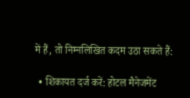में हैं, तो निम्नलिखित कदम उठा सकते हैं:

  • शिकायत दर्ज करें: होटल मैनेजमेंट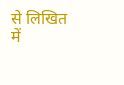से लिखित में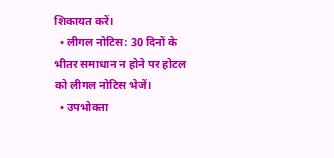शिकायत करें।
  • लीगल नोटिस: 30 दिनों के भीतर समाधान न होने पर होटल को लीगल नोटिस भेजें।
  • उपभोक्ता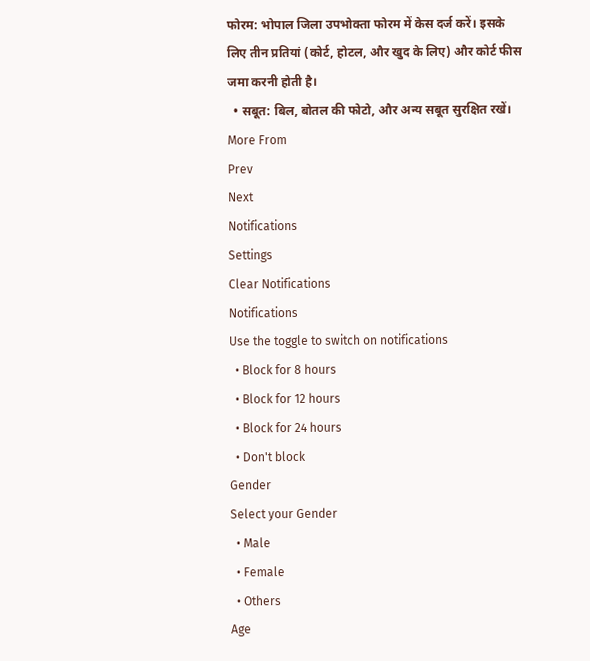फोरम: भोपाल जिला उपभोक्ता फोरम में केस दर्ज करें। इसके लिए तीन प्रतियां (कोर्ट, होटल, और खुद के लिए) और कोर्ट फीस जमा करनी होती है।
  • सबूत: बिल, बोतल की फोटो, और अन्य सबूत सुरक्षित रखें।
More From
Prev
Next
Notifications
Settings
Clear Notifications
Notifications
Use the toggle to switch on notifications
  • Block for 8 hours
  • Block for 12 hours
  • Block for 24 hours
  • Don't block
Gender
Select your Gender
  • Male
  • Female
  • Others
Age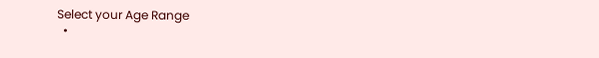Select your Age Range
  •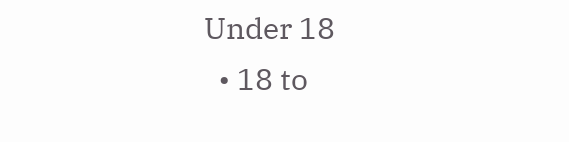Under 18
  • 18 to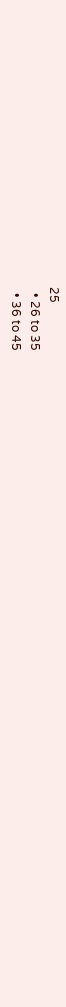25
  • 26 to 35
  • 36 to 45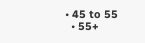• 45 to 55
  • 55+